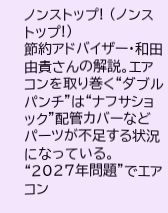ノンストップ! (ノンストップ!)
節約アドバイザー・和田由貴さんの解説。エアコンを取り巻く“ダブルパンチ”は“ナフサショック”配管カバーなどパーツが不足する状況になっている。“2027年問題”でエアコン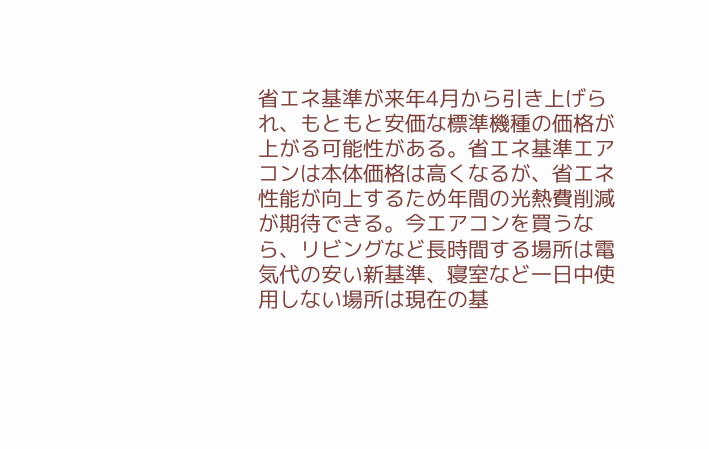省エネ基準が来年4月から引き上げられ、もともと安価な標準機種の価格が上がる可能性がある。省エネ基準エアコンは本体価格は高くなるが、省エネ性能が向上するため年間の光熱費削減が期待できる。今エアコンを買うなら、リビングなど長時間する場所は電気代の安い新基準、寝室など一日中使用しない場所は現在の基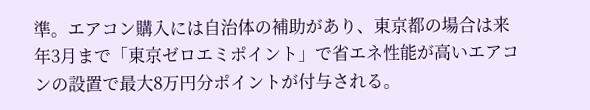準。エアコン購入には自治体の補助があり、東京都の場合は来年3月まで「東京ゼロエミポイント」で省エネ性能が高いエアコンの設置で最大8万円分ポイントが付与される。